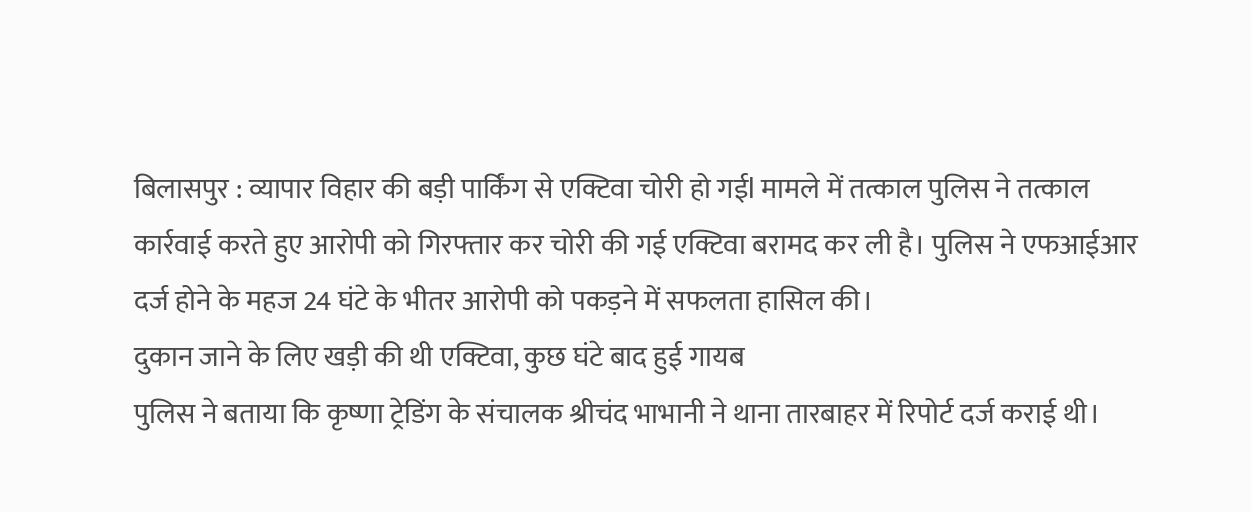बिलासपुर : व्यापार विहार की बड़ी पार्किंग से एक्टिवा चोरी हो गईl मामले में तत्काल पुलिस ने तत्काल कार्रवाई करते हुए आरोपी को गिरफ्तार कर चोरी की गई एक्टिवा बरामद कर ली है। पुलिस ने एफआईआर दर्ज होने के महज 24 घंटे के भीतर आरोपी को पकड़ने में सफलता हासिल की।
दुकान जाने के लिए खड़ी की थी एक्टिवा, कुछ घंटे बाद हुई गायब
पुलिस ने बताया कि कृष्णा ट्रेडिंग के संचालक श्रीचंद भाभानी ने थाना तारबाहर में रिपोर्ट दर्ज कराई थी।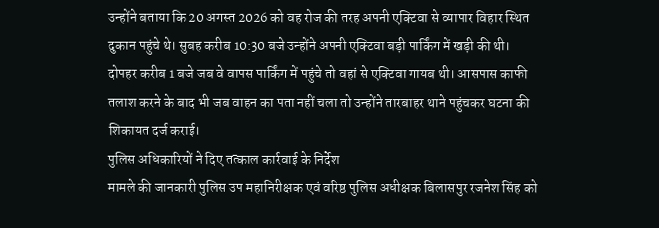उन्होंने बताया कि 20 अगस्त 2026 को वह रोज की तरह अपनी एक्टिवा से व्यापार विहार स्थित दुकान पहुंचे थे। सुबह करीब 10:30 बजे उन्होंने अपनी एक्टिवा बड़ी पार्किंग में खड़ी की थी। दोपहर करीब 1 बजे जब वे वापस पार्किंग में पहुंचे तो वहां से एक्टिवा गायब थी। आसपास काफी तलाश करने के बाद भी जब वाहन का पता नहीं चला तो उन्होंने तारबाहर थाने पहुंचकर घटना की शिकायत दर्ज कराई।
पुलिस अधिकारियों ने दिए तत्काल कार्रवाई के निर्देश
मामले की जानकारी पुलिस उप महानिरीक्षक एवं वरिष्ठ पुलिस अधीक्षक बिलासपुर रजनेश सिंह को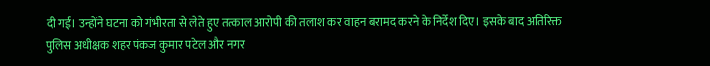दी गई। उन्होंने घटना को गंभीरता से लेते हुए तत्काल आरोपी की तलाश कर वाहन बरामद करने के निर्देश दिए। इसके बाद अतिरिक्त पुलिस अधीक्षक शहर पंकज कुमार पटेल और नगर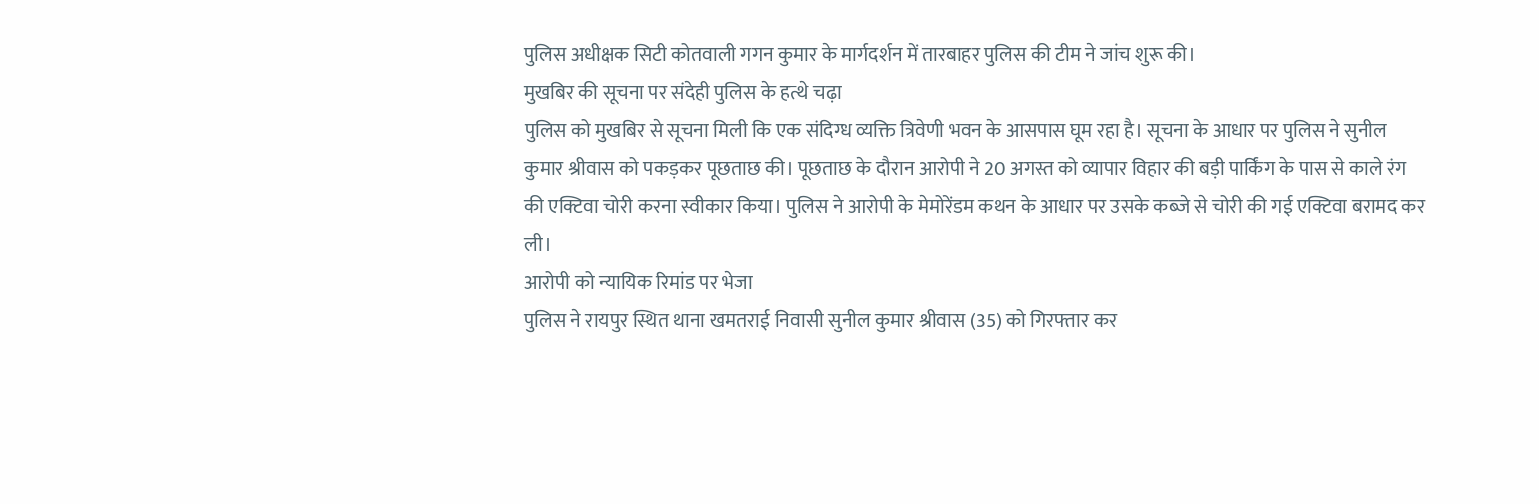पुलिस अधीक्षक सिटी कोतवाली गगन कुमार के मार्गदर्शन में तारबाहर पुलिस की टीम ने जांच शुरू की।
मुखबिर की सूचना पर संदेही पुलिस के हत्थे चढ़ा
पुलिस को मुखबिर से सूचना मिली कि एक संदिग्ध व्यक्ति त्रिवेणी भवन के आसपास घूम रहा है। सूचना के आधार पर पुलिस ने सुनील कुमार श्रीवास को पकड़कर पूछताछ की। पूछताछ के दौरान आरोपी ने 20 अगस्त को व्यापार विहार की बड़ी पार्किंग के पास से काले रंग की एक्टिवा चोरी करना स्वीकार किया। पुलिस ने आरोपी के मेमोरेंडम कथन के आधार पर उसके कब्जे से चोरी की गई एक्टिवा बरामद कर ली।
आरोपी को न्यायिक रिमांड पर भेजा
पुलिस ने रायपुर स्थित थाना खमतराई निवासी सुनील कुमार श्रीवास (35) को गिरफ्तार कर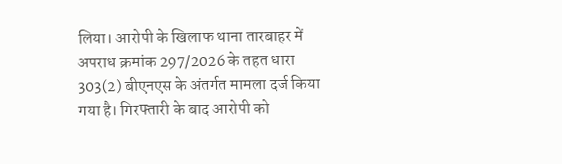लिया। आरोपी के खिलाफ थाना तारबाहर में अपराध क्रमांक 297/2026 के तहत धारा 303(2) बीएनएस के अंतर्गत मामला दर्ज किया गया है। गिरफ्तारी के बाद आरोपी को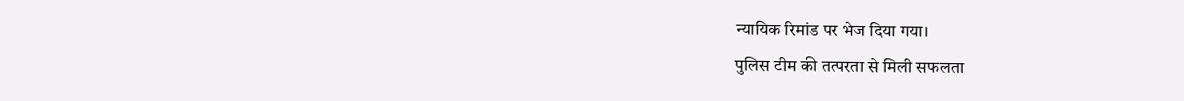न्यायिक रिमांड पर भेज दिया गया।
पुलिस टीम की तत्परता से मिली सफलता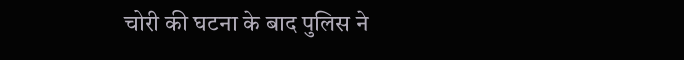चोरी की घटना के बाद पुलिस ने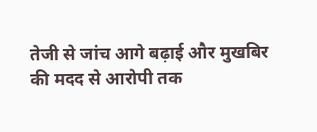तेजी से जांच आगे बढ़ाई और मुखबिर की मदद से आरोपी तक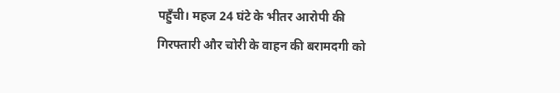पहुँची। महज 24 घंटे के भीतर आरोपी की गिरफ्तारी और चोरी के वाहन की बरामदगी को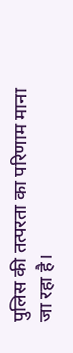पुलिस की तत्परता का परिणाम माना जा रहा है।